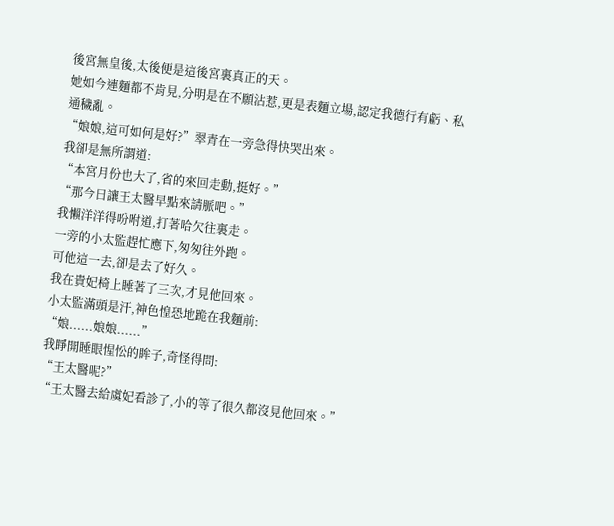後宮無皇後,太後便是這後宮裏真正的天。
她如今連麵都不肯見,分明是在不願沾惹,更是表麵立場,認定我德行有虧、私通穢亂。
“娘娘,這可如何是好?”翠青在一旁急得快哭出來。
我卻是無所謂道:
“本宮月份也大了,省的來回走動,挺好。”
“那今日讓王太醫早點來請脈吧。”
我懶洋洋得吩咐道,打著哈欠往裏走。
一旁的小太監趕忙應下,匆匆往外跑。
可他這一去,卻是去了好久。
我在貴妃椅上睡著了三次,才見他回來。
小太監滿頭是汗,神色惶恐地跪在我麵前:
“娘......娘娘......”
我睜開睡眼惺忪的眸子,奇怪得問:
“王太醫呢?”
“王太醫去給虞妃看診了,小的等了很久都沒見他回來。”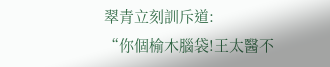翠青立刻訓斥道:
“你個榆木腦袋!王太醫不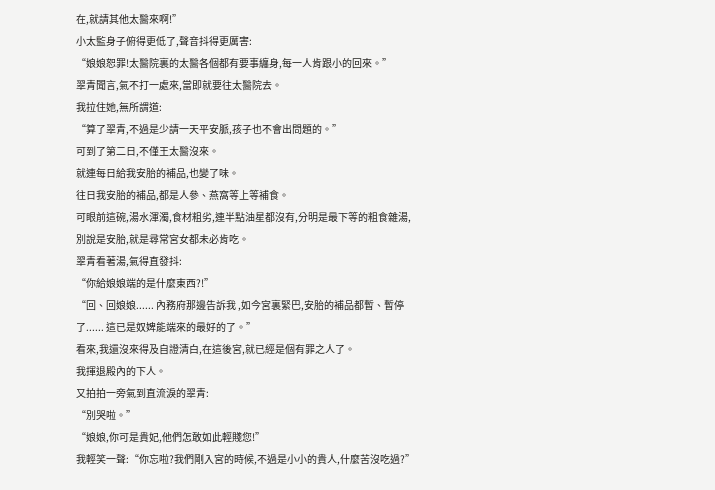在,就請其他太醫來啊!”
小太監身子俯得更低了,聲音抖得更厲害:
“娘娘恕罪!太醫院裏的太醫各個都有要事纏身,每一人肯跟小的回來。”
翠青聞言,氣不打一處來,當即就要往太醫院去。
我拉住她,無所謂道:
“算了翠青,不過是少請一天平安脈,孩子也不會出問題的。”
可到了第二日,不僅王太醫沒來。
就連每日給我安胎的補品,也變了味。
往日我安胎的補品,都是人參、燕窩等上等補食。
可眼前這碗,湯水渾濁,食材粗劣,連半點油星都沒有,分明是最下等的粗食雜湯,
別說是安胎,就是尋常宮女都未必肯吃。
翠青看著湯,氣得直發抖:
“你給娘娘端的是什麼東西?!”
“回、回娘娘...... 內務府那邊告訴我 ,如今宮裏緊巴,安胎的補品都暫、暫停了...... 這已是奴婢能端來的最好的了。”
看來,我還沒來得及自證清白,在這後宮,就已經是個有罪之人了。
我揮退殿內的下人。
又拍拍一旁氣到直流淚的翠青:
“別哭啦。”
“娘娘,你可是貴妃,他們怎敢如此輕賤您!”
我輕笑一聲:“你忘啦?我們剛入宮的時候,不過是小小的貴人,什麼苦沒吃過?”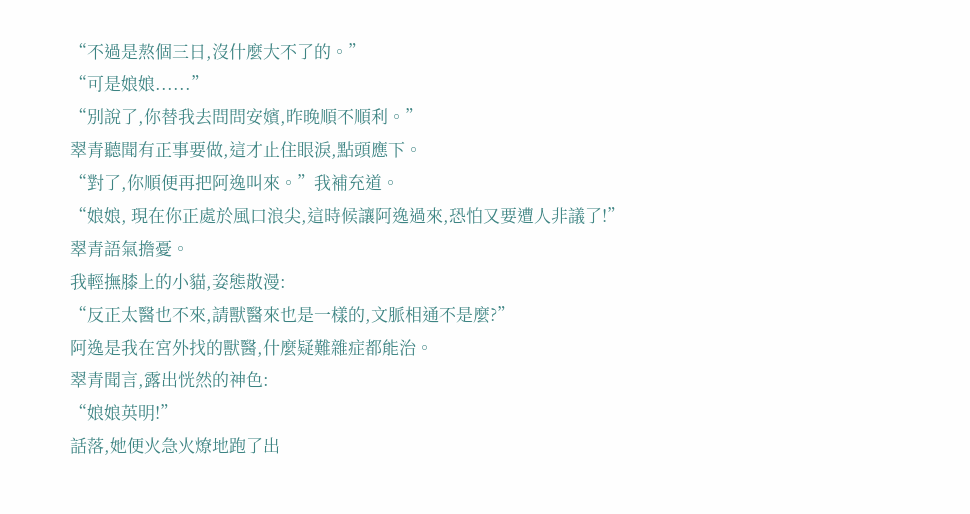“不過是熬個三日,沒什麼大不了的。”
“可是娘娘......”
“別說了,你替我去問問安嬪,昨晚順不順利。”
翠青聽聞有正事要做,這才止住眼淚,點頭應下。
“對了,你順便再把阿逸叫來。”我補充道。
“娘娘, 現在你正處於風口浪尖,這時候讓阿逸過來,恐怕又要遭人非議了!”
翠青語氣擔憂。
我輕撫膝上的小貓,姿態散漫:
“反正太醫也不來,請獸醫來也是一樣的,文脈相通不是麼?”
阿逸是我在宮外找的獸醫,什麼疑難雜症都能治。
翠青聞言,露出恍然的神色:
“娘娘英明!”
話落,她便火急火燎地跑了出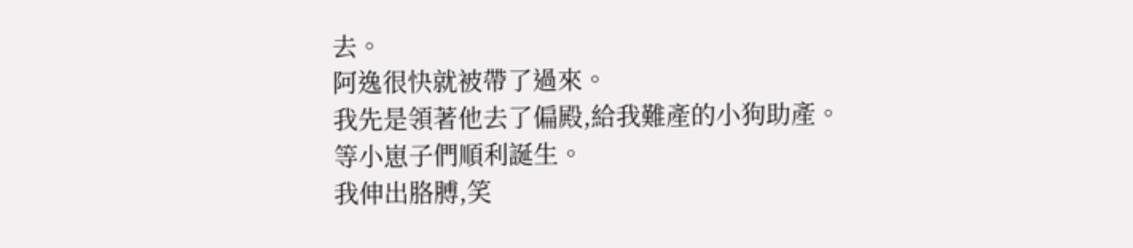去。
阿逸很快就被帶了過來。
我先是領著他去了偏殿,給我難產的小狗助產。
等小崽子們順利誕生。
我伸出胳膊,笑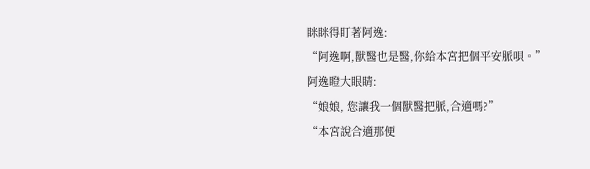眯眯得盯著阿逸:
“阿逸啊,獸醫也是醫,你給本宮把個平安脈唄。”
阿逸瞪大眼睛:
“娘娘, 您讓我一個獸醫把脈,合適嗎?”
“本宮說合適那便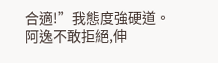合適!”我態度強硬道。
阿逸不敢拒絕,伸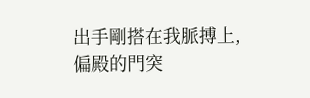出手剛搭在我脈搏上,
偏殿的門突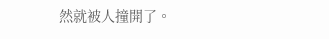然就被人撞開了。